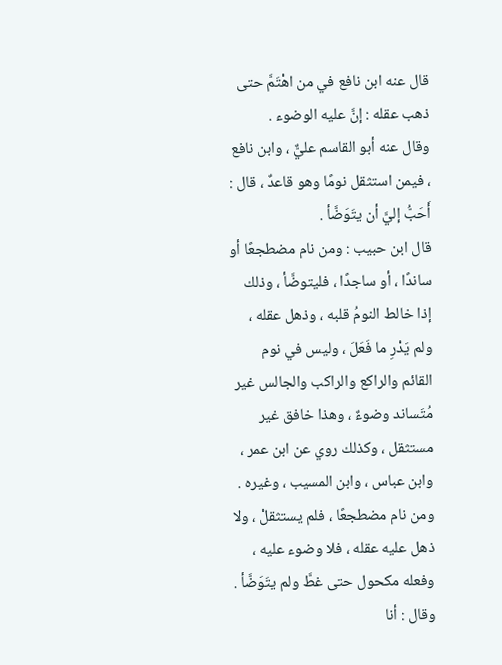قال عنه ابن نافع في من اهْتَمَّ حتى ذهب عقله : إنَّ عليه الوضوء .
وقال عنه أبو القاسم عليٌّ ، وابن نافع ، فيمن استثقل نومًا وهو قاعدٌ ، قال : أَحَبُّ إليَّ أن يتَوَضَّأ .
قال ابن حبيب : ومن نام مضطجعًا أو ساندًا ، أو ساجدًا ، فليتوضَّأ ، وذلك إذا خالط النومُ قلبه ، وذهل عقله ، ولم يَدْرِ ما فَعَلَ ، وليس في نوم القائم والراكع والراكب والجالس غير مُتَساند وضوءٌ ، وهذا خافق غير مستثقل ، وكذلك روي عن ابن عمر ، وابن عباس ، وابن المسيب ، وغيره . ومن نام مضطجعًا ، فلم يستثقلْ ، ولا ذهل عليه عقله ، فلا وضوء عليه ، وفعله مكحول حتى غطَّ ولم يتَوَضَّأ . وقال : أنا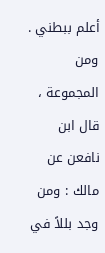أعلم ببطني .
ومن المجموعة ، قال ابن نافعن عن مالك : ومن وجد بللاً في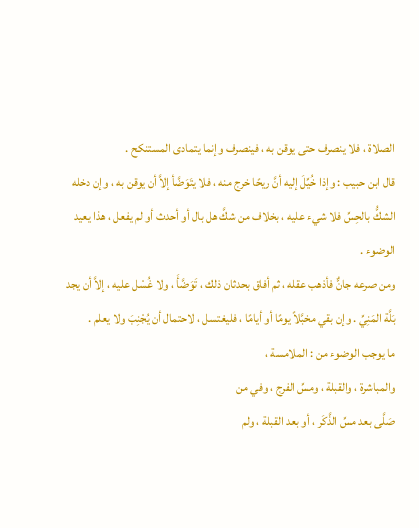الصلاة ، فلا ينصرف حتى يوقن به ، فينصرف وإنما يتمادى المستنكح .
قال ابن حبيب : وإذا خُيِّلَ إليه أنَّ ريحًا خرج منه ، فلا يتَوَضَّأ إلاَّ أن يوقن به ، وإن دخله الشكُّ بالحِسِّ فلا شيء عليه ، بخلاف من شكَّ هل بال أو أحدث أو لم يفعل ، هذا يعيد الوضوء .
ومن صرعه جانٌّ فأذهب عقله ، ثم أفاق بحدثان ذلك ، تَوَضَّأَ ، ولا غُسْل عليه ، إلاَّ أن يجد بَلَّة المَنِيِّ . وإن بقي مخبَّلاً يومًا أو أيامًا ، فليغتسل ، لاحتمال أن يُجْنِبَ ولا يعلم .
ما يوجب الوضوء من : الملامسة ،
والمباشرة ، والقبلة ، ومسِّ الفرج ، وفي من
صَلَّى بعد مسِّ الذَّكَر ، أو بعد القبلة ، ولم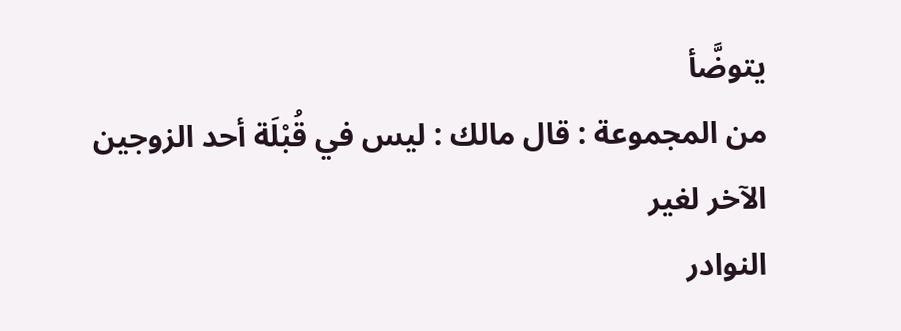يتوضَّأ
من المجموعة : قال مالك : ليس في قُبْلَة أحد الزوجين الآخر لغير
النوادر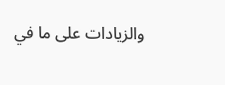والزيادات على ما في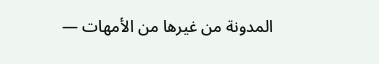المدونة من غيرها من الأمهات —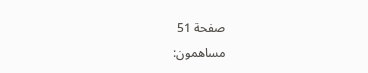صفحة 51
مساهمون: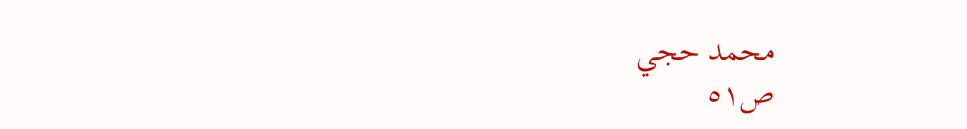محمد حجي
ص٥١